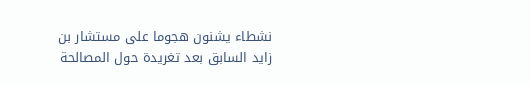نشطاء يشنون هجوما على مستشار بن زايد السابق بعد تغريدة حول المصالحة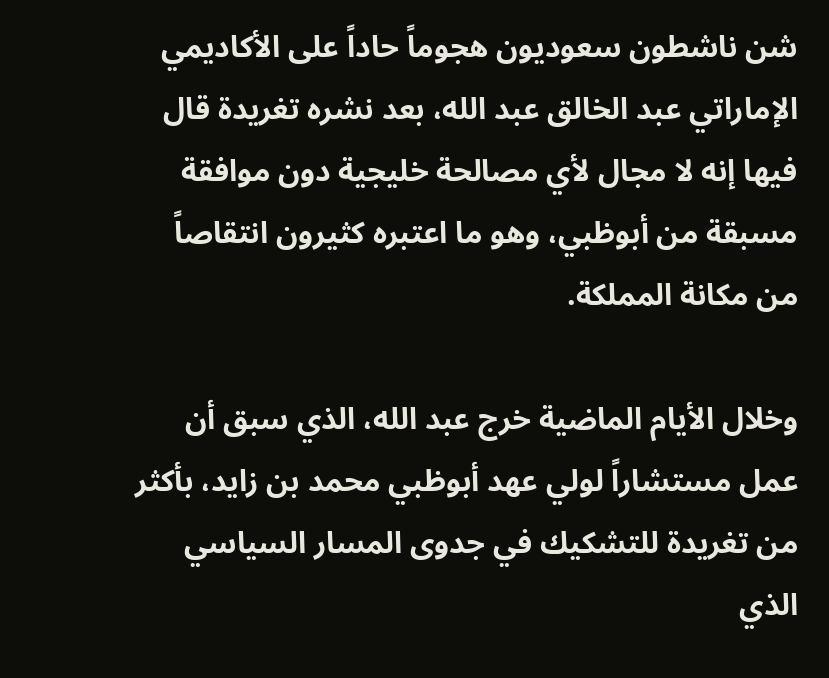شن ناشطون سعوديون هجوماً حاداً على الأكاديمي الإماراتي عبد الخالق عبد الله، بعد نشره تغريدة قال فيها إنه لا مجال لأي مصالحة خليجية دون موافقة مسبقة من أبوظبي، وهو ما اعتبره كثيرون انتقاصاً من مكانة المملكة.

وخلال الأيام الماضية خرج عبد الله، الذي سبق أن عمل مستشاراً لولي عهد أبوظبي محمد بن زايد، بأكثر من تغريدة للتشكيك في جدوى المسار السياسي الذي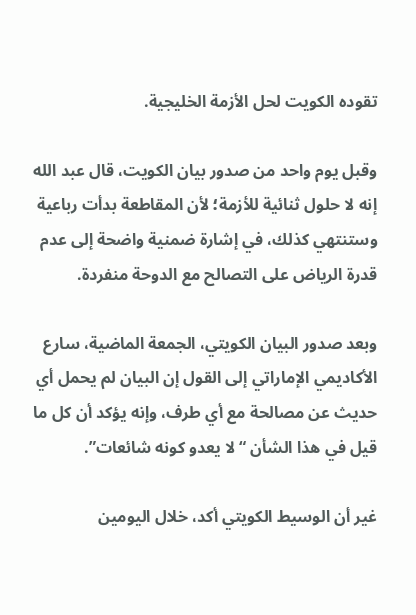تقوده الكويت لحل الأزمة الخليجية.

وقبل يوم واحد من صدور بيان الكويت، قال عبد الله إنه لا حلول ثنائية للأزمة؛ لأن المقاطعة بدأت رباعية وستنتهي كذلك، في إشارة ضمنية واضحة إلى عدم قدرة الرياض على التصالح مع الدوحة منفردة.

وبعد صدور البيان الكويتي، الجمعة الماضية، سارع الأكاديمي الإماراتي إلى القول إن البيان لم يحمل أي حديث عن مصالحة مع أي طرف، وإنه يؤكد أن كل ما قيل في هذا الشأن “لا يعدو كونه شائعات”.

غير أن الوسيط الكويتي أكد، خلال اليومين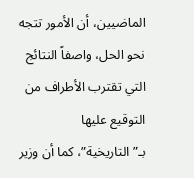الماضيين، أن الأمور تتجه نحو الحل، واصفاً النتائج التي تقترب الأطراف من التوقيع عليها بـ”التاريخية”، كما أن وزير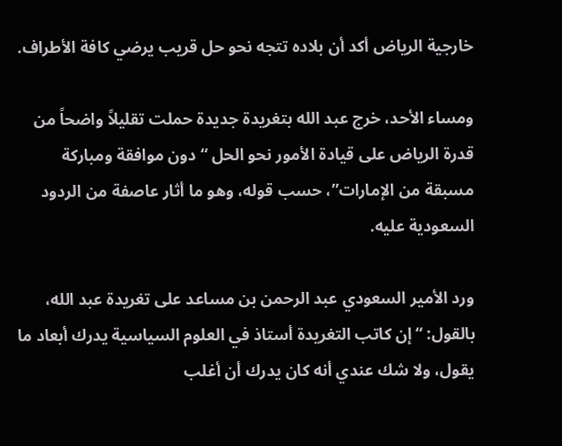خارجية الرياض أكد أن بلاده تتجه نحو حل قريب يرضي كافة الأطراف.

ومساء الأحد، خرج عبد الله بتغريدة جديدة حملت تقليلاً واضحاً من قدرة الرياض على قيادة الأمور نحو الحل “دون موافقة ومباركة مسبقة من الإمارات”، حسب قوله، وهو ما أثار عاصفة من الردود السعودية عليه.

ورد الأمير السعودي عبد الرحمن بن مساعد على تغريدة عبد الله، بالقول: “إن كاتب التغريدة أستاذ في العلوم السياسية يدرك أبعاد ما يقول، ولا شك عندي أنه كان يدرك أن أغلب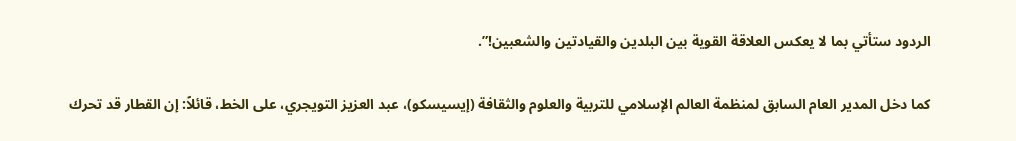الردود ستأتي بما لا يعكس العلاقة القوية بين البلدين والقيادتين والشعبين!”.

كما دخل المدير العام السابق لمنظمة العالم الإسلامي للتربية والعلوم والثقافة (إيسيسكو)، عبد العزيز التويجري، على الخط، قائلاً: إن القطار قد تحرك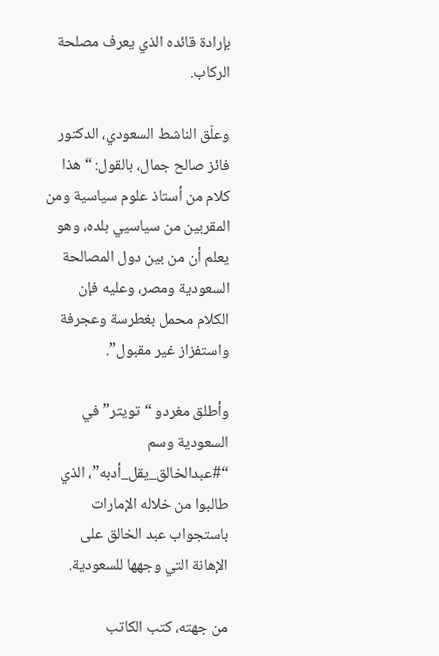بإرادة قائده الذي يعرف مصلحة الركاب.

وعلّق الناشط السعودي، الدكتور فائز صالح جمال، بالقول: “هذا كلام من أستاذ علوم سياسية ومن المقربين من سياسيي بلده، وهو يعلم أن من بين دول المصالحة السعودية ومصر، وعليه فإن الكلام محمل بغطرسة وعجرفة واستفزاز غير مقبول”.

وأطلق مغردو “تويتر” في السعودية وسم “#عبدالخالق_يقل_أدبه”، الذي طالبوا من خلاله الإمارات باستجواب عبد الخالق على الإهانة التي وجهها للسعودية.

من جهته، كتب الكاتب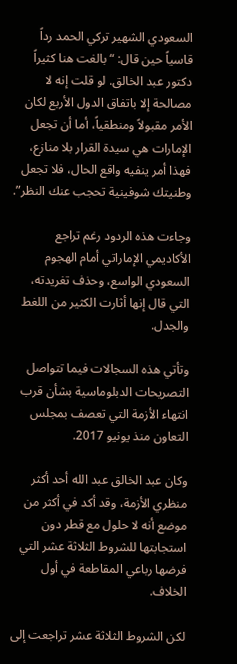السعودي الشهير تركي الحمد رداً قاسياً حين قال: “بالغت هنا كثيراً دكتور عبد الخالق. لو قلت إنه لا مصالحة إلا باتفاق الدول الأربع لكان الأمر مقبولاً ومنطقياً، أما أن تجعل الإمارات هي سيدة القرار بلا منازع، فهذا أمر ينفيه واقع الحال، فلا تجعل وطنيتك شوفينية تحجب عنك النظر”.

وجاءت هذه الردود رغم تراجع الأكاديمي الإماراتي أمام الهجوم السعودي الواسع، وحذف تغريدته، التي قال إنها أثارت الكثير من اللغط والجدل.

وتأتي هذه السجالات فيما تتواصل التصريحات الدبلوماسية بشأن قرب انتهاء الأزمة التي تعصف بمجلس التعاون منذ يونيو 2017.

وكان عبد الخالق عبد الله أحد أكثر منظري الأزمة، وقد أكد في أكثر من موضع أنه لا حلول مع قطر دون استجابتها للشروط الثلاثة عشر التي فرضها رباعي المقاطعة في أول الخلاف.

لكن الشروط الثلاثة عشر تراجعت إلى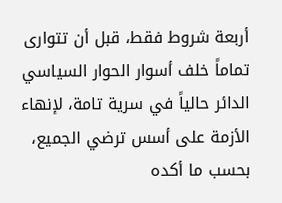أربعة شروط فقط، قبل أن تتوارى تماماً خلف أسوار الحوار السياسي الدائر حالياً في سرية تامة، لإنهاء الأزمة على أسس ترضي الجميع، بحسب ما أكده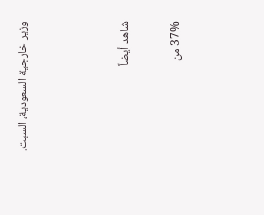وزير خارجية السعودية، السبت.



شاهد أيضاً

37% من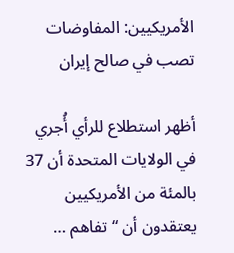الأمريكيين: المفاوضات تصب في صالح إيران

أظهر استطلاع للرأي أُجري في الولايات المتحدة أن 37 بالمئة من الأمريكيين يعتقدون أن “تفاهم …